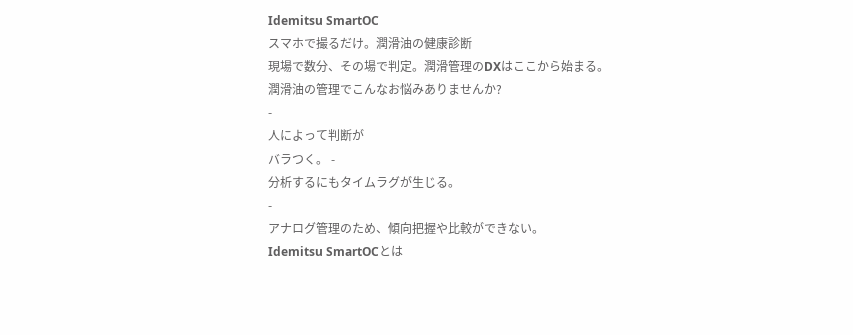Idemitsu SmartOC
スマホで撮るだけ。潤滑油の健康診断
現場で数分、その場で判定。潤滑管理のDXはここから始まる。
潤滑油の管理でこんなお悩みありませんか?
-
人によって判断が
バラつく。 -
分析するにもタイムラグが生じる。
-
アナログ管理のため、傾向把握や比較ができない。
Idemitsu SmartOCとは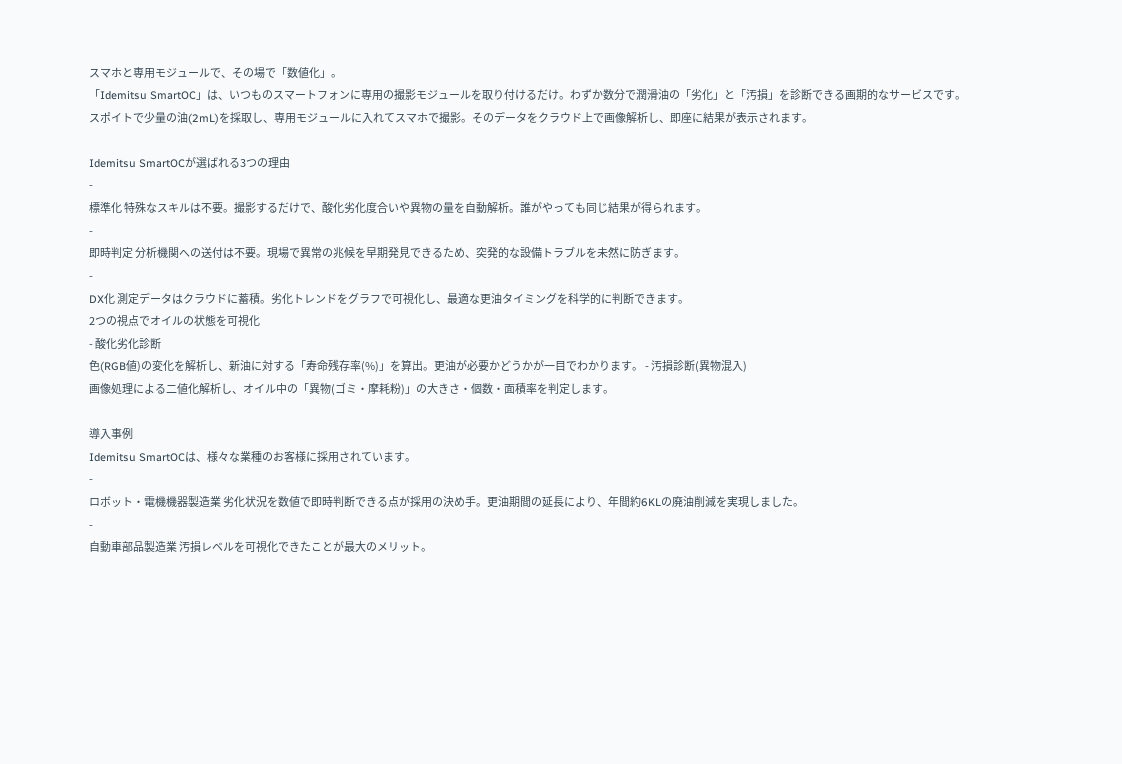スマホと専用モジュールで、その場で「数値化」。
「Idemitsu SmartOC」は、いつものスマートフォンに専用の撮影モジュールを取り付けるだけ。わずか数分で潤滑油の「劣化」と「汚損」を診断できる画期的なサービスです。
スポイトで少量の油(2mL)を採取し、専用モジュールに入れてスマホで撮影。そのデータをクラウド上で画像解析し、即座に結果が表示されます。

Idemitsu SmartOCが選ばれる3つの理由
-
標準化 特殊なスキルは不要。撮影するだけで、酸化劣化度合いや異物の量を自動解析。誰がやっても同じ結果が得られます。
-
即時判定 分析機関への送付は不要。現場で異常の兆候を早期発見できるため、突発的な設備トラブルを未然に防ぎます。
-
DX化 測定データはクラウドに蓄積。劣化トレンドをグラフで可視化し、最適な更油タイミングを科学的に判断できます。
2つの視点でオイルの状態を可視化
- 酸化劣化診断
色(RGB値)の変化を解析し、新油に対する「寿命残存率(%)」を算出。更油が必要かどうかが一目でわかります。 - 汚損診断(異物混入)
画像処理による二値化解析し、オイル中の「異物(ゴミ・摩耗粉)」の大きさ・個数・面積率を判定します。

導入事例
Idemitsu SmartOCは、様々な業種のお客様に採用されています。
-
ロボット・電機機器製造業 劣化状況を数値で即時判断できる点が採用の決め手。更油期間の延長により、年間約6KLの廃油削減を実現しました。
-
自動車部品製造業 汚損レベルを可視化できたことが最大のメリット。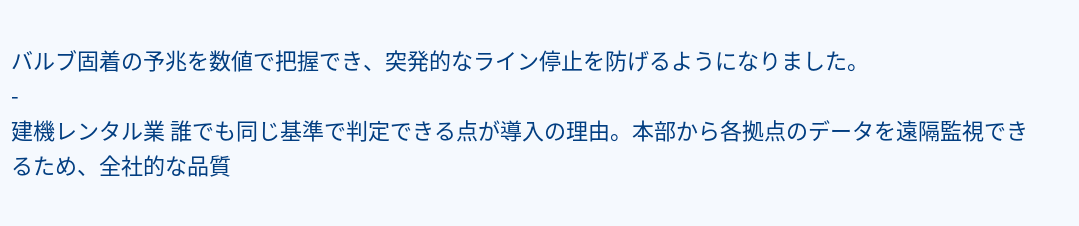バルブ固着の予兆を数値で把握でき、突発的なライン停止を防げるようになりました。
-
建機レンタル業 誰でも同じ基準で判定できる点が導入の理由。本部から各拠点のデータを遠隔監視できるため、全社的な品質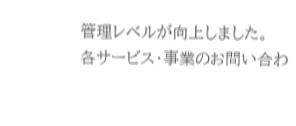管理レベルが向上しました。
各サービス・事業のお問い合わ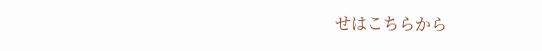せはこちらから